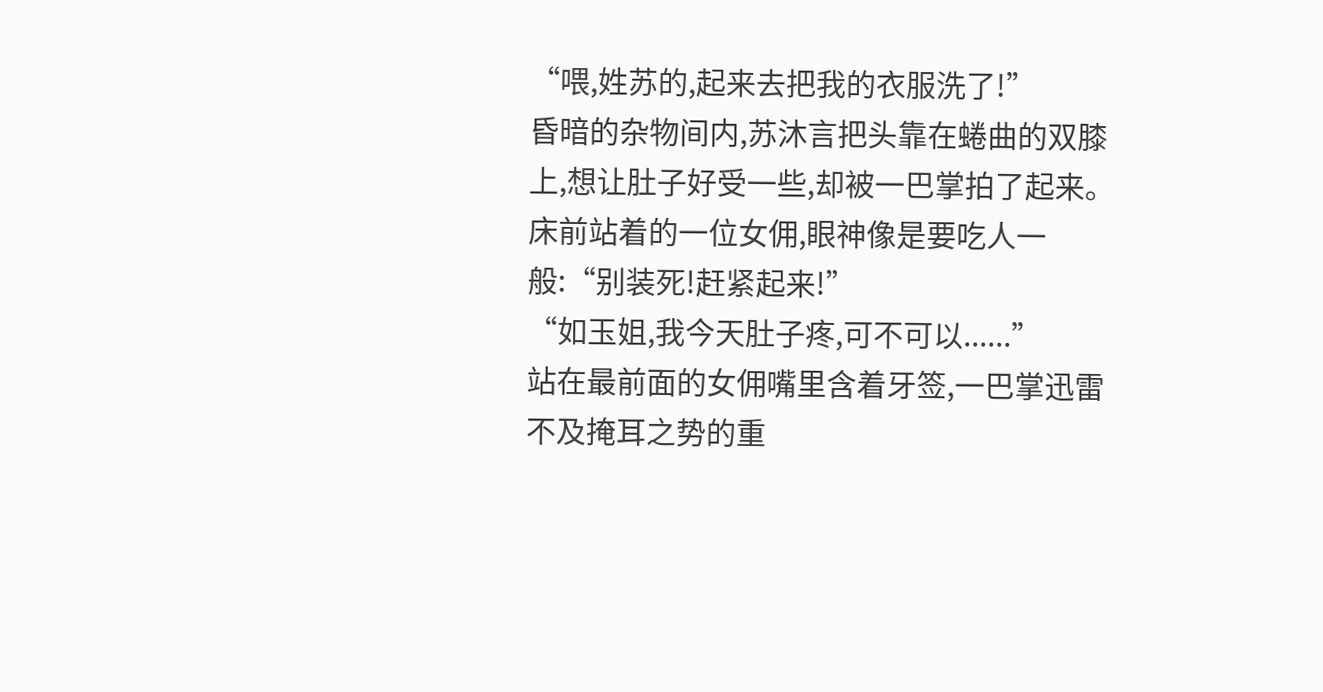“喂,姓苏的,起来去把我的衣服洗了!”
昏暗的杂物间内,苏沐言把头靠在蜷曲的双膝上,想让肚子好受一些,却被一巴掌拍了起来。
床前站着的一位女佣,眼神像是要吃人一般:“别装死!赶紧起来!”
“如玉姐,我今天肚子疼,可不可以......”
站在最前面的女佣嘴里含着牙签,一巴掌迅雷不及掩耳之势的重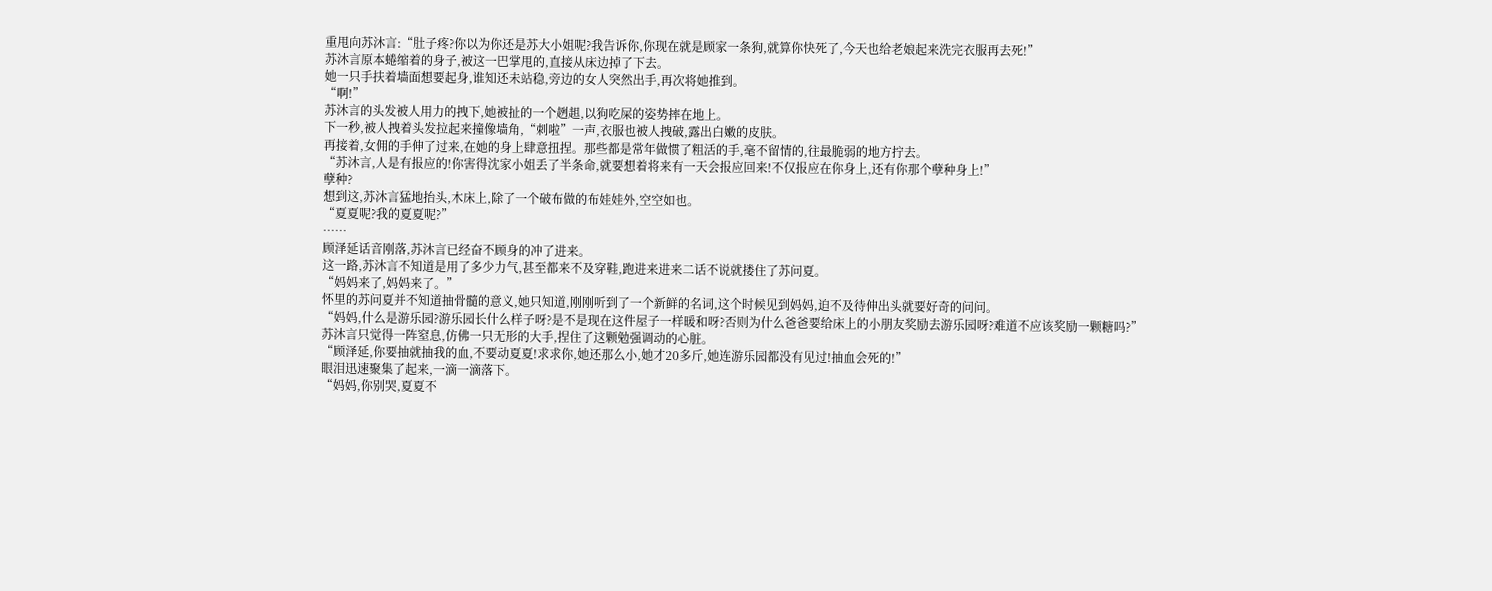重甩向苏沐言:“肚子疼?你以为你还是苏大小姐呢?我告诉你,你现在就是顾家一条狗,就算你快死了,今天也给老娘起来洗完衣服再去死!”
苏沐言原本蜷缩着的身子,被这一巴掌甩的,直接从床边掉了下去。
她一只手扶着墙面想要起身,谁知还未站稳,旁边的女人突然出手,再次将她推到。
“啊!”
苏沐言的头发被人用力的拽下,她被扯的一个趔趄,以狗吃屎的姿势摔在地上。
下一秒,被人拽着头发拉起来撞像墙角,“刺啦”一声,衣服也被人拽破,露出白嫩的皮肤。
再接着,女佣的手伸了过来,在她的身上肆意扭捏。那些都是常年做惯了粗活的手,毫不留情的,往最脆弱的地方拧去。
“苏沐言,人是有报应的!你害得沈家小姐丢了半条命,就要想着将来有一天会报应回来!不仅报应在你身上,还有你那个孽种身上!”
孽种?
想到这,苏沐言猛地抬头,木床上,除了一个破布做的布娃娃外,空空如也。
“夏夏呢?我的夏夏呢?”
……
顾泽延话音刚落,苏沐言已经奋不顾身的冲了进来。
这一路,苏沐言不知道是用了多少力气,甚至都来不及穿鞋,跑进来进来二话不说就搂住了苏问夏。
“妈妈来了,妈妈来了。”
怀里的苏问夏并不知道抽骨髓的意义,她只知道,刚刚听到了一个新鲜的名词,这个时候见到妈妈,迫不及待伸出头就要好奇的问问。
“妈妈,什么是游乐园?游乐园长什么样子呀?是不是现在这件屋子一样暖和呀?否则为什么爸爸要给床上的小朋友奖励去游乐园呀?难道不应该奖励一颗糖吗?”
苏沐言只觉得一阵窒息,仿佛一只无形的大手,捏住了这颗勉强调动的心脏。
“顾泽延,你要抽就抽我的血,不要动夏夏!求求你,她还那么小,她才20多斤,她连游乐园都没有见过!抽血会死的!”
眼泪迅速聚集了起来,一滴一滴落下。
“妈妈,你别哭,夏夏不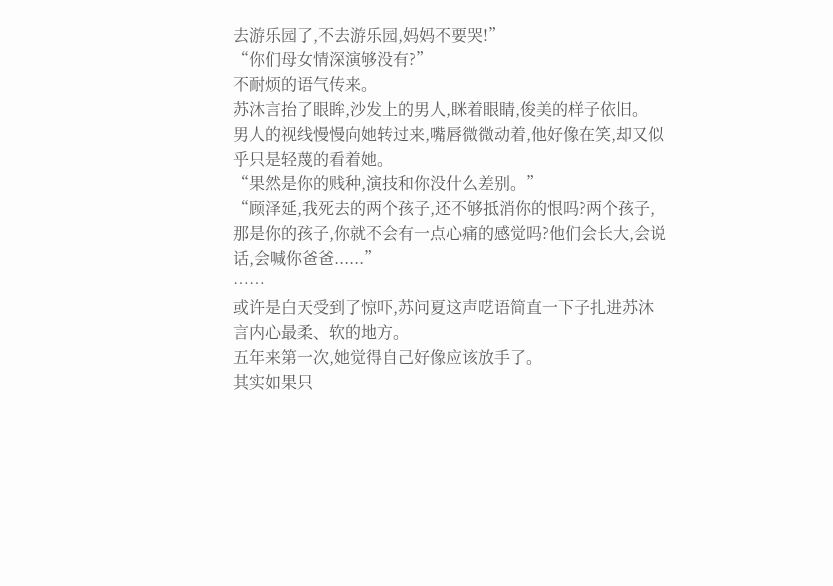去游乐园了,不去游乐园,妈妈不要哭!”
“你们母女情深演够没有?”
不耐烦的语气传来。
苏沐言抬了眼眸,沙发上的男人,眯着眼睛,俊美的样子依旧。
男人的视线慢慢向她转过来,嘴唇微微动着,他好像在笑,却又似乎只是轻蔑的看着她。
“果然是你的贱种,演技和你没什么差别。”
“顾泽延,我死去的两个孩子,还不够抵消你的恨吗?两个孩子,那是你的孩子,你就不会有一点心痛的感觉吗?他们会长大,会说话,会喊你爸爸......”
……
或许是白天受到了惊吓,苏问夏这声呓语简直一下子扎进苏沐言内心最柔、软的地方。
五年来第一次,她觉得自己好像应该放手了。
其实如果只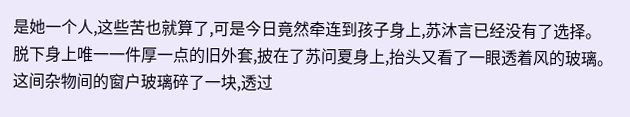是她一个人,这些苦也就算了,可是今日竟然牵连到孩子身上,苏沐言已经没有了选择。
脱下身上唯一一件厚一点的旧外套,披在了苏问夏身上,抬头又看了一眼透着风的玻璃。
这间杂物间的窗户玻璃碎了一块,透过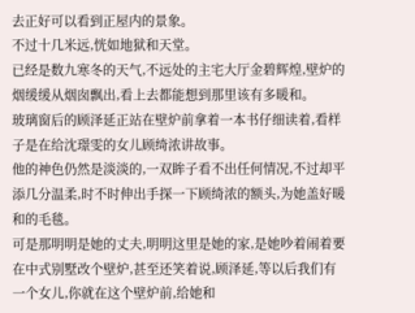去正好可以看到正屋内的景象。
不过十几米远,恍如地狱和天堂。
已经是数九寒冬的天气,不远处的主宅大厅金碧辉煌,壁炉的烟缓缓从烟囱飘出,看上去都能想到那里该有多暖和。
玻璃窗后的顾泽延正站在壁炉前拿着一本书仔细读着,看样子是在给沈璟雯的女儿顾绮浓讲故事。
他的神色仍然是淡淡的,一双眸子看不出任何情况,不过却平添几分温柔,时不时伸出手探一下顾绮浓的额头,为她盖好暖和的毛毯。
可是那明明是她的丈夫,明明这里是她的家,是她吵着闹着要在中式别墅改个壁炉,甚至还笑着说,顾泽延,等以后我们有一个女儿,你就在这个壁炉前,给她和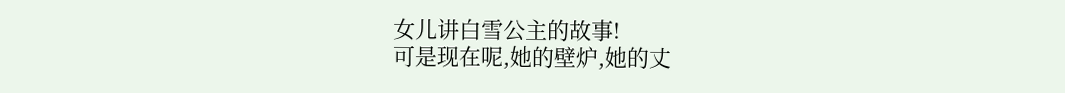女儿讲白雪公主的故事!
可是现在呢,她的壁炉,她的丈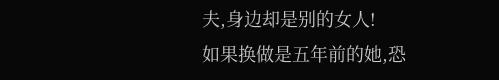夫,身边却是别的女人!
如果换做是五年前的她,恐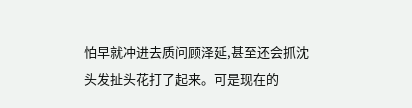怕早就冲进去质问顾泽延,甚至还会抓沈头发扯头花打了起来。可是现在的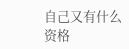自己又有什么资格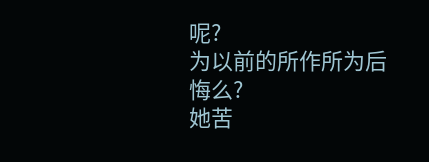呢?
为以前的所作所为后悔么?
她苦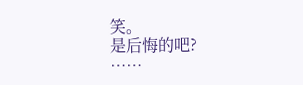笑。
是后悔的吧?
……